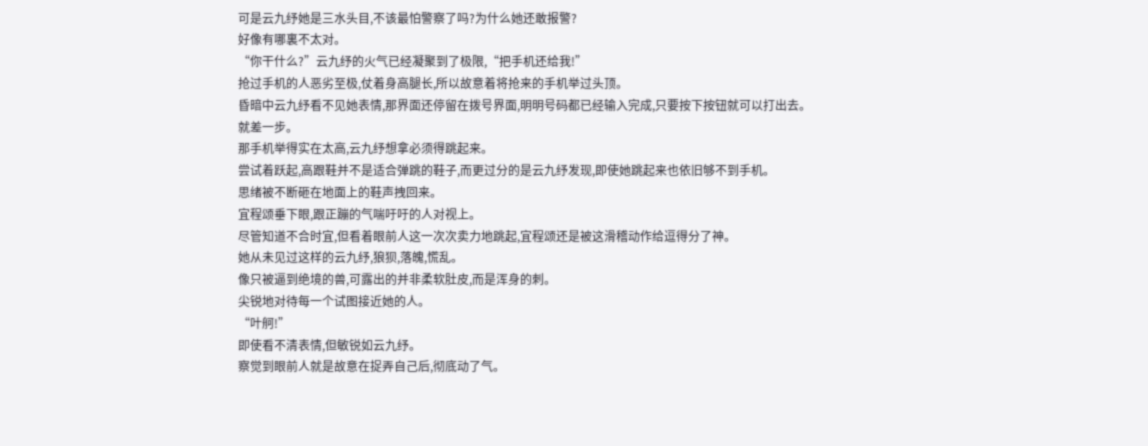可是云九纾她是三水头目,不该最怕警察了吗?为什么她还敢报警?
好像有哪裏不太对。
“你干什么?”云九纾的火气已经凝聚到了极限,“把手机还给我!”
抢过手机的人恶劣至极,仗着身高腿长,所以故意着将抢来的手机举过头顶。
昏暗中云九纾看不见她表情,那界面还停留在拨号界面,明明号码都已经输入完成,只要按下按钮就可以打出去。
就差一步。
那手机举得实在太高,云九纾想拿必须得跳起来。
尝试着跃起,高跟鞋并不是适合弹跳的鞋子,而更过分的是云九纾发现,即使她跳起来也依旧够不到手机。
思绪被不断砸在地面上的鞋声拽回来。
宜程颂垂下眼,跟正蹦的气喘吁吁的人对视上。
尽管知道不合时宜,但看着眼前人这一次次卖力地跳起,宜程颂还是被这滑稽动作给逗得分了神。
她从未见过这样的云九纾,狼狈,落魄,慌乱。
像只被逼到绝境的兽,可露出的并非柔软肚皮,而是浑身的刺。
尖锐地对待每一个试图接近她的人。
“叶舸!”
即使看不清表情,但敏锐如云九纾。
察觉到眼前人就是故意在捉弄自己后,彻底动了气。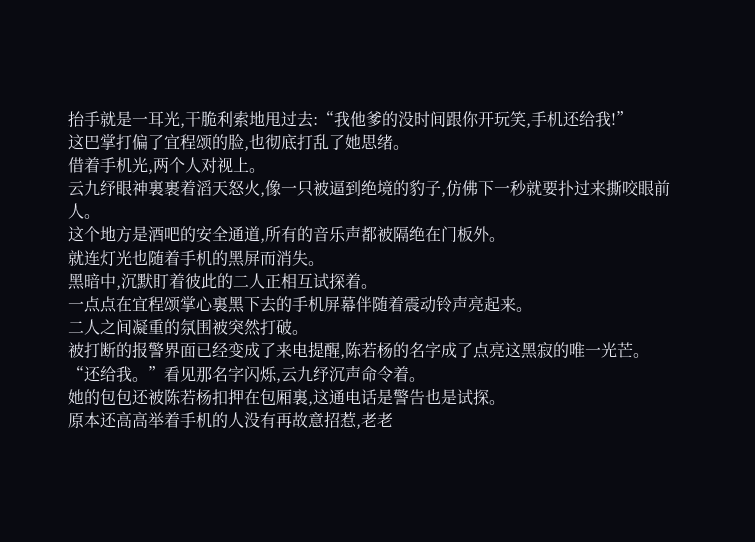抬手就是一耳光,干脆利索地甩过去:“我他爹的没时间跟你开玩笑,手机还给我!”
这巴掌打偏了宜程颂的脸,也彻底打乱了她思绪。
借着手机光,两个人对视上。
云九纾眼神裏裹着滔天怒火,像一只被逼到绝境的豹子,仿佛下一秒就要扑过来撕咬眼前人。
这个地方是酒吧的安全通道,所有的音乐声都被隔绝在门板外。
就连灯光也随着手机的黑屏而消失。
黑暗中,沉默盯着彼此的二人正相互试探着。
一点点在宜程颂掌心裏黑下去的手机屏幕伴随着震动铃声亮起来。
二人之间凝重的氛围被突然打破。
被打断的报警界面已经变成了来电提醒,陈若杨的名字成了点亮这黑寂的唯一光芒。
“还给我。”看见那名字闪烁,云九纾沉声命令着。
她的包包还被陈若杨扣押在包厢裏,这通电话是警告也是试探。
原本还高高举着手机的人没有再故意招惹,老老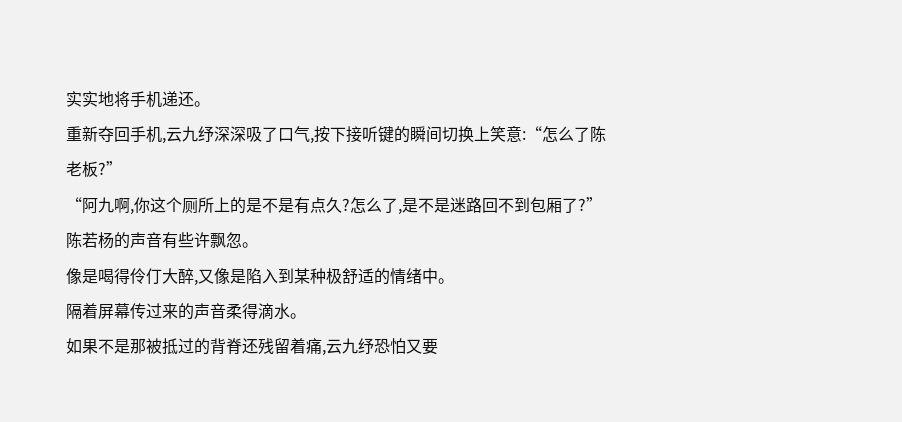实实地将手机递还。
重新夺回手机,云九纾深深吸了口气,按下接听键的瞬间切换上笑意:“怎么了陈老板?”
“阿九啊,你这个厕所上的是不是有点久?怎么了,是不是迷路回不到包厢了?”陈若杨的声音有些许飘忽。
像是喝得伶仃大醉,又像是陷入到某种极舒适的情绪中。
隔着屏幕传过来的声音柔得滴水。
如果不是那被抵过的背脊还残留着痛,云九纾恐怕又要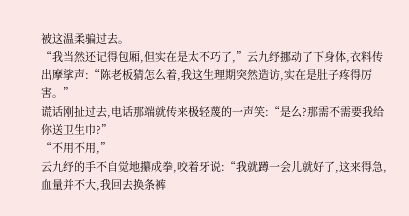被这温柔骗过去。
“我当然还记得包厢,但实在是太不巧了,”云九纾挪动了下身体,衣料传出摩挲声:“陈老板猜怎么着,我这生理期突然造访,实在是肚子疼得厉害。”
谎话刚扯过去,电话那端就传来极轻蔑的一声笑:“是么?那需不需要我给你送卫生巾?”
“不用不用,”
云九纾的手不自觉地攥成拳,咬着牙说:“我就蹲一会儿就好了,这来得急,血量并不大,我回去换条裤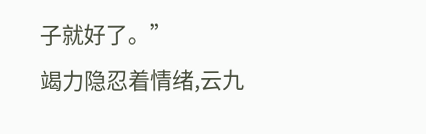子就好了。”
竭力隐忍着情绪,云九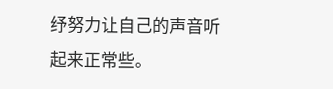纾努力让自己的声音听起来正常些。